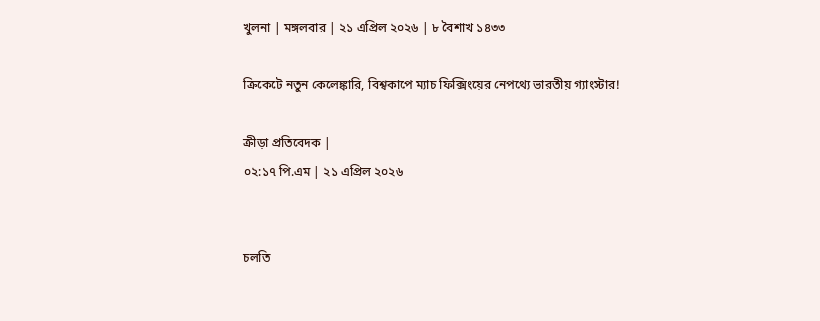খুলনা | মঙ্গলবার | ২১ এপ্রিল ২০২৬ | ৮ বৈশাখ ১৪৩৩

ক্রিকেটে নতুন কেলেঙ্কারি, বিশ্বকাপে ম্যাচ ফিক্সিংয়ের নেপথ্যে ভারতীয় গ্যাংস্টার!

ক্রীড়া প্রতিবেদক |
০২:১৭ পি.এম | ২১ এপ্রিল ২০২৬


চলতি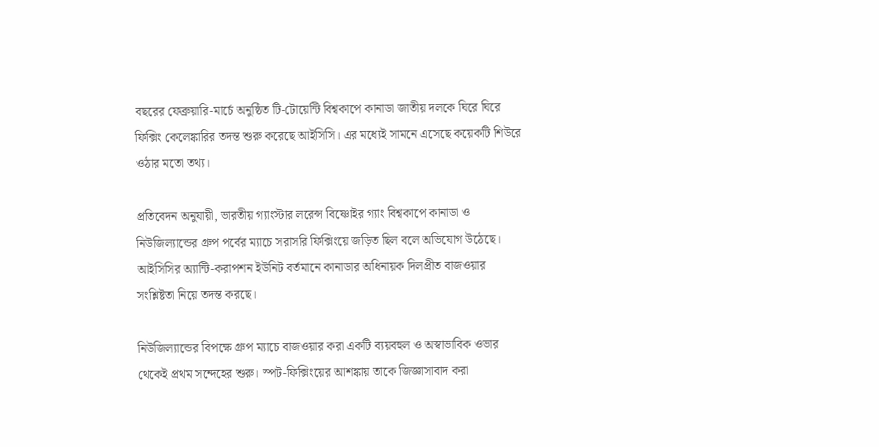বছরের ফেব্রুয়ারি-মার্চে অনুষ্ঠিত টি-টোয়েন্টি বিশ্বকাপে কানাডা জাতীয় দলকে ঘিরে ঘিরে ফিক্সিং কেলেঙ্কারির তদন্ত শুরু করেছে আইসিসি। এর মধ্যেই সামনে এসেছে কয়েকটি শিউরে ওঠার মতো তথ্য।

প্রতিবেদন অনুযায়ী, ভারতীয় গ্যাংস্টার লরেন্স বিষ্ণোইর গ্যাং বিশ্বকাপে কানাডা ও নিউজিল্যান্ডের গ্রুপ পর্বের ম্যাচে সরাসরি ফিক্সিংয়ে জড়িত ছিল বলে অভিযোগ উঠেছে। আইসিসির অ্যান্টি-করাপশন ইউনিট বর্তমানে কানাডার অধিনায়ক দিলপ্রীত বাজওয়ার সংশ্লিষ্টতা নিয়ে তদন্ত করছে।

নিউজিল্যান্ডের বিপক্ষে গ্রুপ ম্যাচে বাজওয়ার করা একটি ব্যয়বহুল ও অস্বাভাবিক ওভার থেকেই প্রথম সন্দেহের শুরু। স্পট-ফিক্সিংয়ের আশঙ্কায় তাকে জিজ্ঞাসাবাদ করা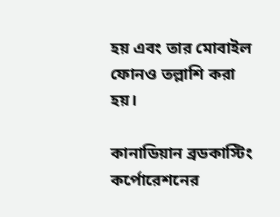হয় এবং তার মোবাইল ফোনও তল্লাশি করা হয়।

কানাডিয়ান ব্রডকাস্টিং কর্পোরেশনের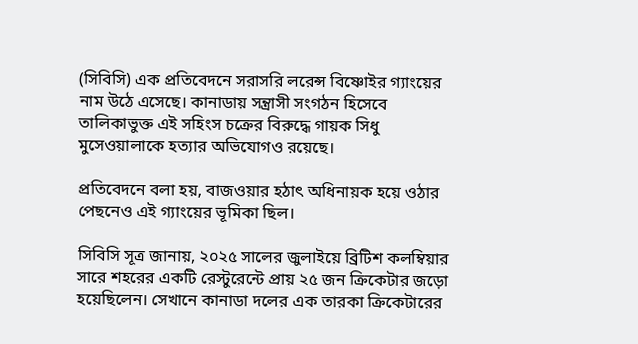(সিবিসি) এক প্রতিবেদনে সরাসরি লরেন্স বিষ্ণোইর গ্যাংয়ের নাম উঠে এসেছে। কানাডায় সন্ত্রাসী সংগঠন হিসেবে তালিকাভুক্ত এই সহিংস চক্রের বিরুদ্ধে গায়ক সিধু মুসেওয়ালাকে হত্যার অভিযোগও রয়েছে।

প্রতিবেদনে বলা হয়, বাজওয়ার হঠাৎ অধিনায়ক হয়ে ওঠার পেছনেও এই গ্যাংয়ের ভূমিকা ছিল।

সিবিসি সূত্র জানায়, ২০২৫ সালের জুলাইয়ে ব্রিটিশ কলম্বিয়ার সারে শহরের একটি রেস্টুরেন্টে প্রায় ২৫ জন ক্রিকেটার জড়ো হয়েছিলেন। সেখানে কানাডা দলের এক তারকা ক্রিকেটারের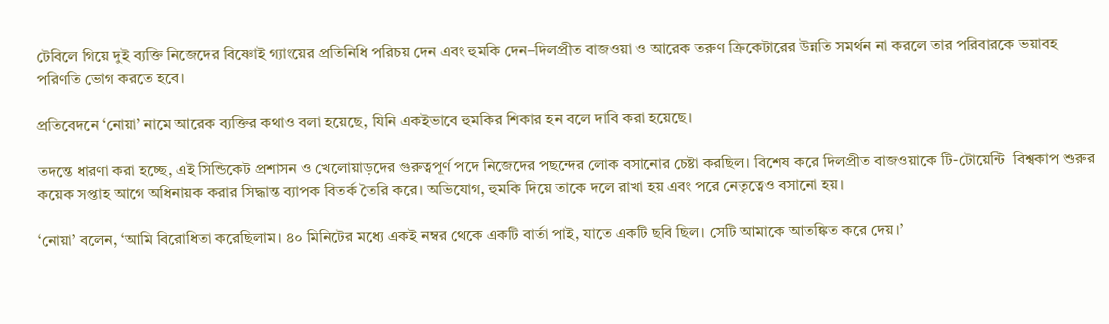টেবিলে গিয়ে দুই ব্যক্তি নিজেদের বিষ্ণোই গ্যাংয়ের প্রতিনিধি পরিচয় দেন এবং হুমকি দেন–দিলপ্রীত বাজওয়া ও আরেক তরুণ ক্রিকেটারের উন্নতি সমর্থন না করলে তার পরিবারকে ভয়াবহ পরিণতি ভোগ করতে হবে।

প্রতিবেদনে ‘নোয়া’ নামে আরেক ব্যক্তির কথাও বলা হয়েছে, যিনি একইভাবে হুমকির শিকার হন বলে দাবি করা হয়েছে।

তদন্তে ধারণা করা হচ্ছে, এই সিন্ডিকেট প্রশাসন ও খেলোয়াড়দের গুরুত্বপূর্ণ পদে নিজেদের পছন্দের লোক বসানোর চেষ্টা করছিল। বিশেষ করে দিলপ্রীত বাজওয়াকে টি-টোয়েন্টি  বিশ্বকাপ শুরুর কয়েক সপ্তাহ আগে অধিনায়ক করার সিদ্ধান্ত ব্যাপক বিতর্ক তৈরি করে। অভিযোগ, হুমকি দিয়ে তাকে দলে রাখা হয় এবং পরে নেতৃত্বেও বসানো হয়।

‘নোয়া’ বলেন, ‘আমি বিরোধিতা করেছিলাম। ৪০ মিনিটের মধ্যে একই নম্বর থেকে একটি বার্তা পাই, যাতে একটি ছবি ছিল। সেটি আমাকে আতঙ্কিত করে দেয়।’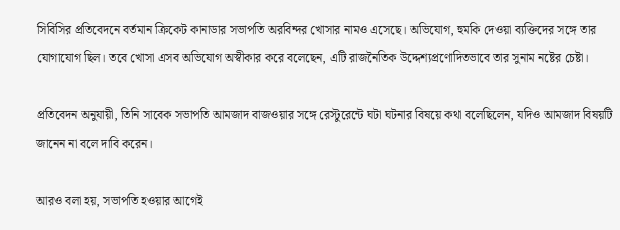সিবিসির প্রতিবেদনে বর্তমান ক্রিকেট কানাডার সভাপতি অরবিন্দর খোসার নামও এসেছে। অভিযোগ, হুমকি দেওয়া ব্যক্তিদের সঙ্গে তার যোগাযোগ ছিল। তবে খোসা এসব অভিযোগ অস্বীকার করে বলেছেন, এটি রাজনৈতিক উদ্দেশ্যপ্রণোদিতভাবে তার সুনাম নষ্টের চেষ্টা।

প্রতিবেদন অনুযায়ী, তিনি সাবেক সভাপতি আমজাদ বাজওয়ার সঙ্গে রেস্টুরেন্টে ঘটা ঘটনার বিষয়ে কথা বলেছিলেন, যদিও আমজাদ বিষয়টি জানেন না বলে দাবি করেন।

আরও বলা হয়, সভাপতি হওয়ার আগেই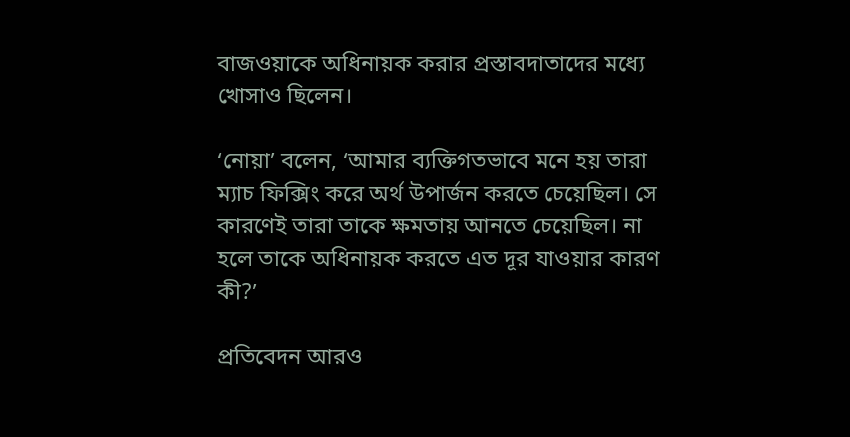বাজওয়াকে অধিনায়ক করার প্রস্তাবদাতাদের মধ্যে খোসাও ছিলেন।

‘নোয়া’ বলেন, ‘আমার ব্যক্তিগতভাবে মনে হয় তারা ম্যাচ ফিক্সিং করে অর্থ উপার্জন করতে চেয়েছিল। সে কারণেই তারা তাকে ক্ষমতায় আনতে চেয়েছিল। না হলে তাকে অধিনায়ক করতে এত দূর যাওয়ার কারণ কী?’

প্রতিবেদন আরও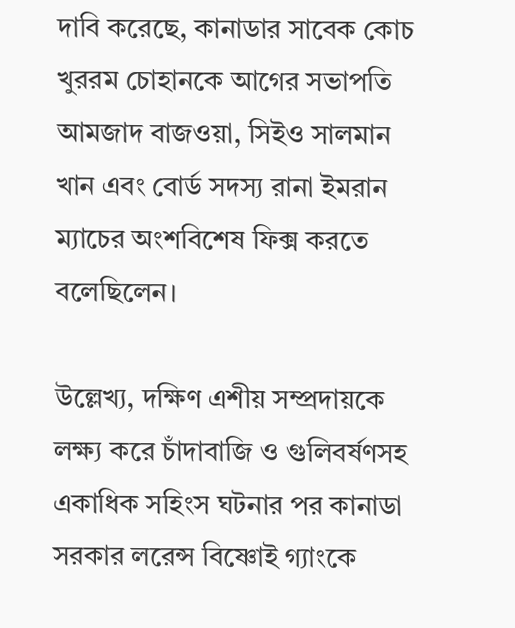দাবি করেছে, কানাডার সাবেক কোচ খুররম চোহানকে আগের সভাপতি আমজাদ বাজওয়া, সিইও সালমান খান এবং বোর্ড সদস্য রানা ইমরান ম্যাচের অংশবিশেষ ফিক্স করতে বলেছিলেন।

উল্লেখ্য, দক্ষিণ এশীয় সম্প্রদায়কে লক্ষ্য করে চাঁদাবাজি ও গুলিবর্ষণসহ একাধিক সহিংস ঘটনার পর কানাডা সরকার লরেন্স বিষ্ণোই গ্যাংকে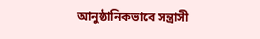আনুষ্ঠানিকভাবে সন্ত্রাসী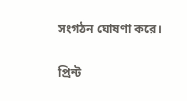সংগঠন ঘোষণা করে।

প্রিন্ট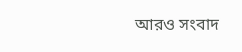আরও সংবাদ